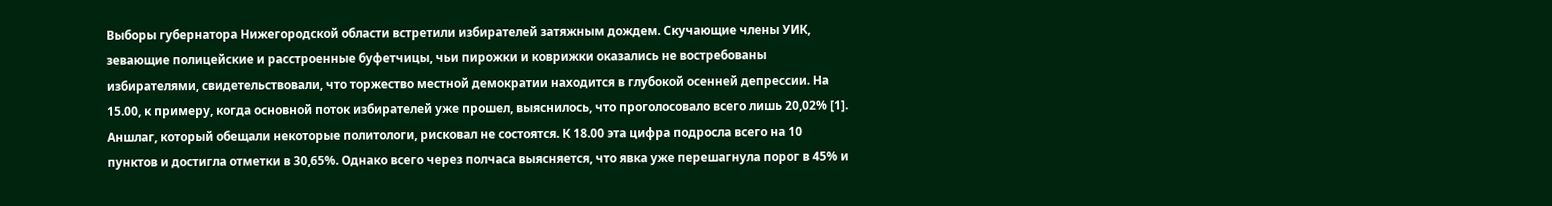Выборы губернатора Нижегородской области встретили избирателей затяжным дождем. Скучающие члены УИК, зевающие полицейские и расстроенные буфетчицы, чьи пирожки и коврижки оказались не востребованы избирателями, свидетельствовали, что торжество местной демократии находится в глубокой осенней депрессии. На 15.00, к примеру, когда основной поток избирателей уже прошел, выяснилось, что проголосовало всего лишь 20,02% [1]. Аншлаг, который обещали некоторые политологи, рисковал не состоятся. К 18.00 эта цифра подросла всего на 10 пунктов и достигла отметки в 30,65%. Однако всего через полчаса выясняется, что явка уже перешагнула порог в 45% и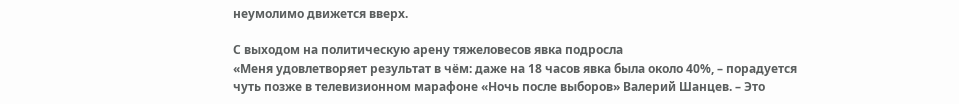неумолимо движется вверх.

С выходом на политическую арену тяжеловесов явка подросла
«Меня удовлетворяет результат в чём: даже на 18 часов явка была около 40%, – порадуется чуть позже в телевизионном марафоне «Ночь после выборов» Валерий Шанцев. – Это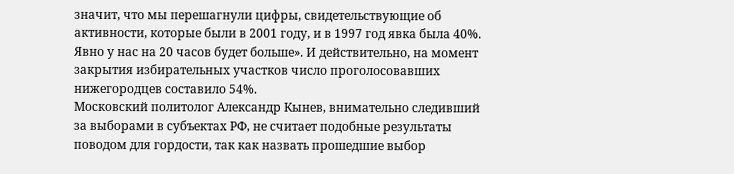значит, что мы перешагнули цифры, свидетельствующие об активности, которые были в 2001 году, и в 1997 год явка была 40%. Явно у нас на 20 часов будет больше». И действительно, на момент закрытия избирательных участков число проголосовавших нижегородцев составило 54%.
Московский политолог Александр Кынев, внимательно следивший за выборами в субъектах РФ, не считает подобные результаты поводом для гордости, так как назвать прошедшие выбор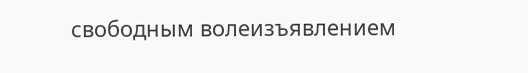свободным волеизъявлением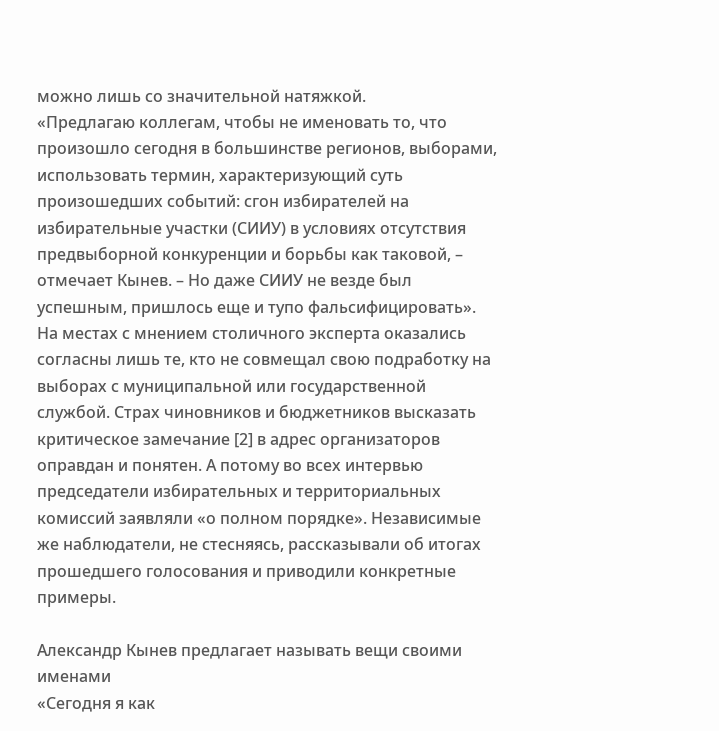можно лишь со значительной натяжкой.
«Предлагаю коллегам, чтобы не именовать то, что произошло сегодня в большинстве регионов, выборами, использовать термин, характеризующий суть произошедших событий: сгон избирателей на избирательные участки (СИИУ) в условиях отсутствия предвыборной конкуренции и борьбы как таковой, – отмечает Кынев. – Но даже СИИУ не везде был успешным, пришлось еще и тупо фальсифицировать». На местах с мнением столичного эксперта оказались согласны лишь те, кто не совмещал свою подработку на выборах с муниципальной или государственной службой. Страх чиновников и бюджетников высказать критическое замечание [2] в адрес организаторов оправдан и понятен. А потому во всех интервью председатели избирательных и территориальных комиссий заявляли «о полном порядке». Независимые же наблюдатели, не стесняясь, рассказывали об итогах прошедшего голосования и приводили конкретные примеры.

Александр Кынев предлагает называть вещи своими именами
«Сегодня я как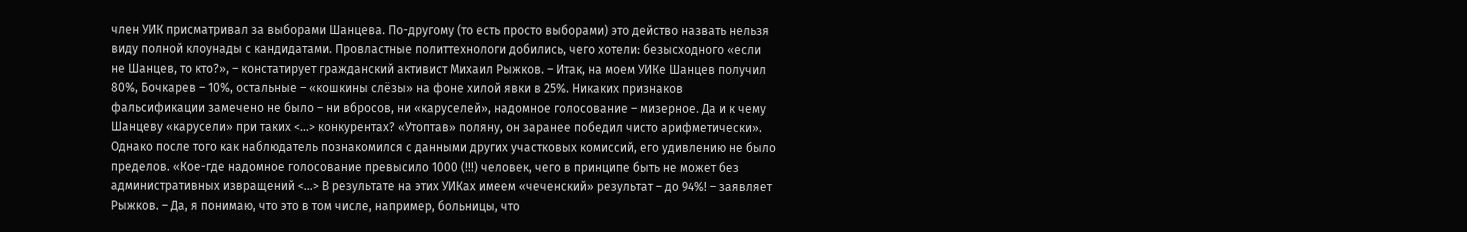член УИК присматривал за выборами Шанцева. По-другому (то есть просто выборами) это действо назвать нельзя виду полной клоунады с кандидатами. Провластные политтехнологи добились, чего хотели: безысходного «если не Шанцев, то кто?», – констатирует гражданский активист Михаил Рыжков. – Итак, на моем УИКе Шанцев получил 80%, Бочкарев – 10%, остальные – «кошкины слёзы» на фоне хилой явки в 25%. Никаких признаков фальсификации замечено не было – ни вбросов, ни «каруселей», надомное голосование – мизерное. Да и к чему Шанцеву «карусели» при таких <…> конкурентах? «Утоптав» поляну, он заранее победил чисто арифметически». Однако после того как наблюдатель познакомился с данными других участковых комиссий, его удивлению не было пределов. «Кое-где надомное голосование превысило 1000 (!!!) человек, чего в принципе быть не может без административных извращений <…> В результате на этих УИКах имеем «чеченский» результат – до 94%! – заявляет Рыжков. – Да, я понимаю, что это в том числе, например, больницы, что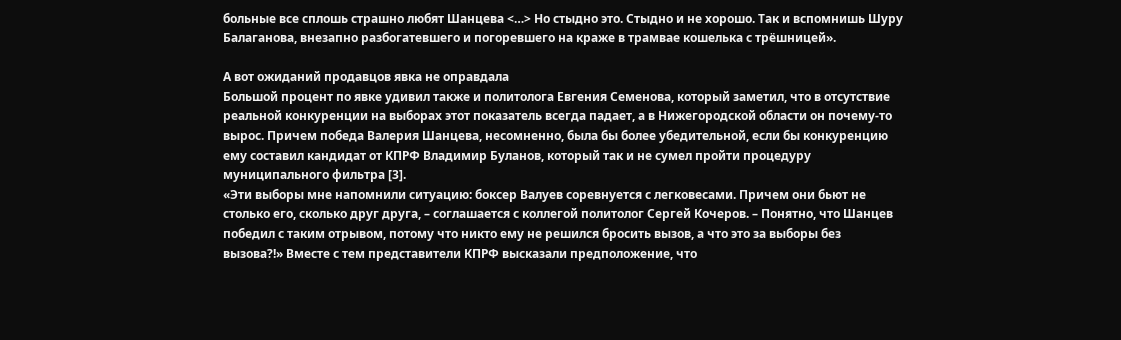больные все сплошь страшно любят Шанцева <…> Но стыдно это. Стыдно и не хорошо. Так и вспомнишь Шуру Балаганова, внезапно разбогатевшего и погоревшего на краже в трамвае кошелька с трёшницей».

А вот ожиданий продавцов явка не оправдала
Большой процент по явке удивил также и политолога Евгения Семенова, который заметил, что в отсутствие реальной конкуренции на выборах этот показатель всегда падает, а в Нижегородской области он почему-то вырос. Причем победа Валерия Шанцева, несомненно, была бы более убедительной, если бы конкуренцию ему составил кандидат от КПРФ Владимир Буланов, который так и не сумел пройти процедуру муниципального фильтра [3].
«Эти выборы мне напомнили ситуацию: боксер Валуев соревнуется с легковесами. Причем они бьют не столько его, сколько друг друга, – соглашается с коллегой политолог Сергей Кочеров. – Понятно, что Шанцев победил с таким отрывом, потому что никто ему не решился бросить вызов, а что это за выборы без вызова?!» Вместе с тем представители КПРФ высказали предположение, что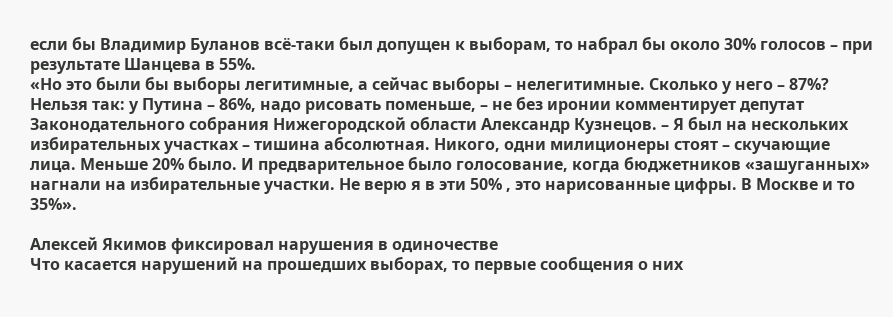если бы Владимир Буланов всё-таки был допущен к выборам, то набрал бы около 30% голосов – при результате Шанцева в 55%.
«Но это были бы выборы легитимные, а сейчас выборы – нелегитимные. Сколько у него – 87%? Нельзя так: у Путина – 86%, надо рисовать поменьше, – не без иронии комментирует депутат Законодательного собрания Нижегородской области Александр Кузнецов. – Я был на нескольких избирательных участках – тишина абсолютная. Никого, одни милиционеры стоят – скучающие лица. Меньше 20% было. И предварительное было голосование, когда бюджетников «зашуганных» нагнали на избирательные участки. Не верю я в эти 50% , это нарисованные цифры. В Москве и то 35%».

Алексей Якимов фиксировал нарушения в одиночестве
Что касается нарушений на прошедших выборах, то первые сообщения о них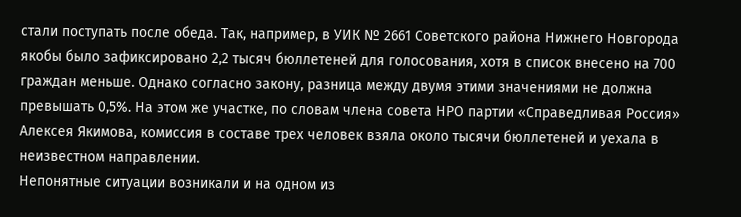стали поступать после обеда. Так, например, в УИК № 2661 Советского района Нижнего Новгорода якобы было зафиксировано 2,2 тысяч бюллетеней для голосования, хотя в список внесено на 700 граждан меньше. Однако согласно закону, разница между двумя этими значениями не должна превышать 0,5%. На этом же участке, по словам члена совета НРО партии «Справедливая Россия» Алексея Якимова, комиссия в составе трех человек взяла около тысячи бюллетеней и уехала в неизвестном направлении.
Непонятные ситуации возникали и на одном из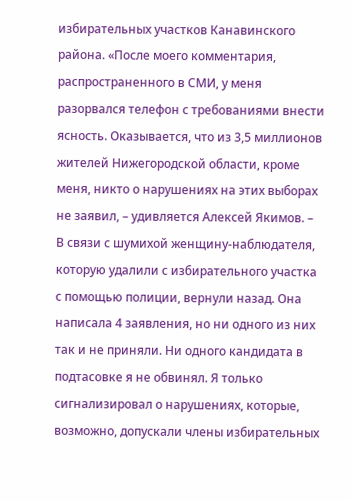избирательных участков Канавинского района. «После моего комментария, распространенного в СМИ, у меня разорвался телефон с требованиями внести ясность. Оказывается, что из 3,5 миллионов жителей Нижегородской области, кроме меня, никто о нарушениях на этих выборах не заявил, – удивляется Алексей Якимов. – В связи с шумихой женщину-наблюдателя, которую удалили с избирательного участка с помощью полиции, вернули назад. Она написала 4 заявления, но ни одного из них так и не приняли. Ни одного кандидата в подтасовке я не обвинял. Я только сигнализировал о нарушениях, которые, возможно, допускали члены избирательных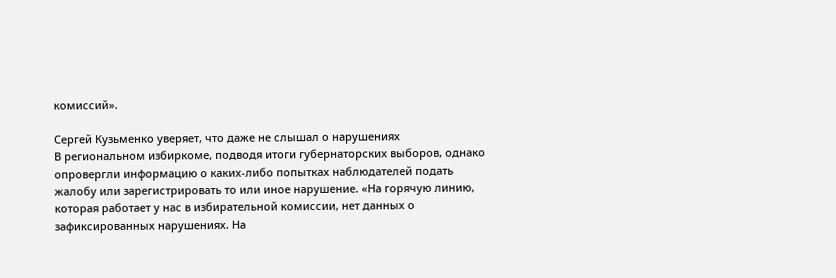комиссий».

Сергей Кузьменко уверяет, что даже не слышал о нарушениях
В региональном избиркоме, подводя итоги губернаторских выборов, однако опровергли информацию о каких-либо попытках наблюдателей подать жалобу или зарегистрировать то или иное нарушение. «На горячую линию, которая работает у нас в избирательной комиссии, нет данных о зафиксированных нарушениях. На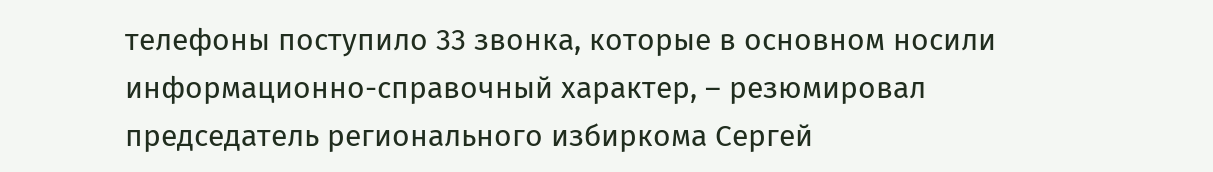телефоны поступило 33 звонка, которые в основном носили информационно-справочный характер, – резюмировал председатель регионального избиркома Сергей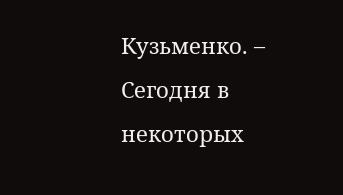Кузьменко. – Сегодня в некоторых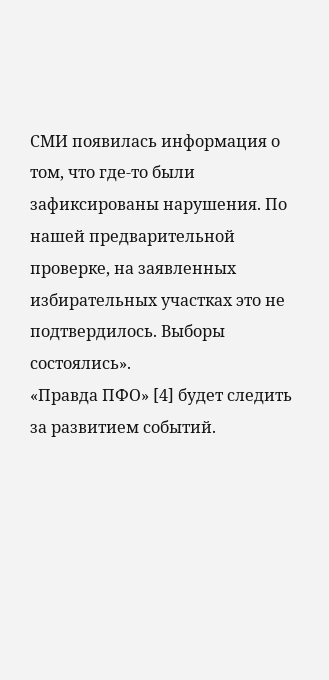СМИ появилась информация о том, что где-то были зафиксированы нарушения. По нашей предварительной проверке, на заявленных избирательных участках это не подтвердилось. Выборы состоялись».
«Правда ПФО» [4] будет следить за развитием событий.